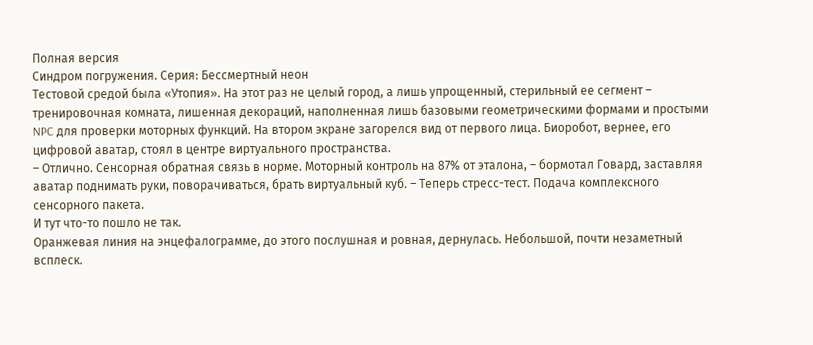Полная версия
Синдром погружения. Серия: Бессмертный неон
Тестовой средой была «Утопия». На этот раз не целый город, а лишь упрощенный, стерильный ее сегмент – тренировочная комната, лишенная декораций, наполненная лишь базовыми геометрическими формами и простыми NPC для проверки моторных функций. На втором экране загорелся вид от первого лица. Биоробот, вернее, его цифровой аватар, стоял в центре виртуального пространства.
– Отлично. Сенсорная обратная связь в норме. Моторный контроль на 87% от эталона, – бормотал Говард, заставляя аватар поднимать руки, поворачиваться, брать виртуальный куб. – Теперь стресс-тест. Подача комплексного сенсорного пакета.
И тут что-то пошло не так.
Оранжевая линия на энцефалограмме, до этого послушная и ровная, дернулась. Небольшой, почти незаметный всплеск.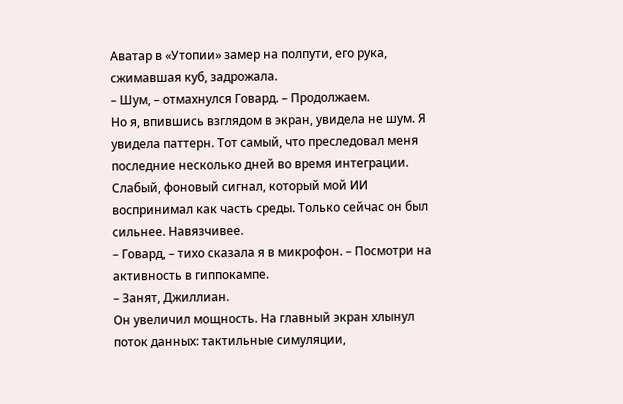Аватар в «Утопии» замер на полпути, его рука, сжимавшая куб, задрожала.
– Шум, – отмахнулся Говард. – Продолжаем.
Но я, впившись взглядом в экран, увидела не шум. Я увидела паттерн. Тот самый, что преследовал меня последние несколько дней во время интеграции. Слабый, фоновый сигнал, который мой ИИ воспринимал как часть среды. Только сейчас он был сильнее. Навязчивее.
– Говард, – тихо сказала я в микрофон. – Посмотри на активность в гиппокампе.
– Занят, Джиллиан.
Он увеличил мощность. На главный экран хлынул поток данных: тактильные симуляции,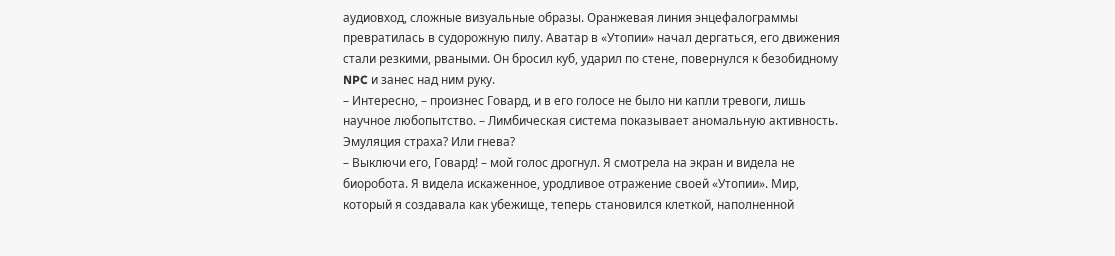аудиовход, сложные визуальные образы. Оранжевая линия энцефалограммы превратилась в судорожную пилу. Аватар в «Утопии» начал дергаться, его движения стали резкими, рваными. Он бросил куб, ударил по стене, повернулся к безобидному NPC и занес над ним руку.
– Интересно, – произнес Говард, и в его голосе не было ни капли тревоги, лишь научное любопытство. – Лимбическая система показывает аномальную активность. Эмуляция страха? Или гнева?
– Выключи его, Говард! – мой голос дрогнул. Я смотрела на экран и видела не биоробота. Я видела искаженное, уродливое отражение своей «Утопии». Мир, который я создавала как убежище, теперь становился клеткой, наполненной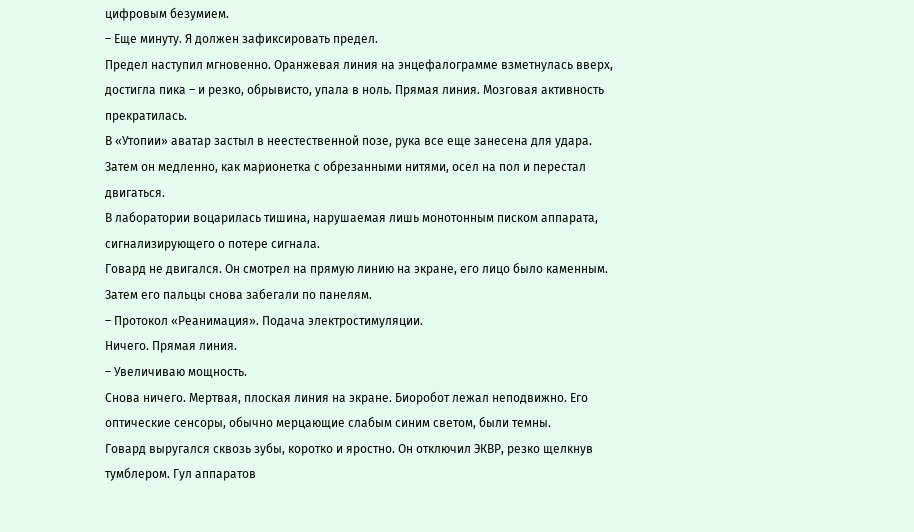цифровым безумием.
– Еще минуту. Я должен зафиксировать предел.
Предел наступил мгновенно. Оранжевая линия на энцефалограмме взметнулась вверх, достигла пика – и резко, обрывисто, упала в ноль. Прямая линия. Мозговая активность прекратилась.
В «Утопии» аватар застыл в неестественной позе, рука все еще занесена для удара. Затем он медленно, как марионетка с обрезанными нитями, осел на пол и перестал двигаться.
В лаборатории воцарилась тишина, нарушаемая лишь монотонным писком аппарата, сигнализирующего о потере сигнала.
Говард не двигался. Он смотрел на прямую линию на экране, его лицо было каменным. Затем его пальцы снова забегали по панелям.
– Протокол «Реанимация». Подача электростимуляции.
Ничего. Прямая линия.
– Увеличиваю мощность.
Снова ничего. Мертвая, плоская линия на экране. Биоробот лежал неподвижно. Его оптические сенсоры, обычно мерцающие слабым синим светом, были темны.
Говард выругался сквозь зубы, коротко и яростно. Он отключил ЭКВР, резко щелкнув тумблером. Гул аппаратов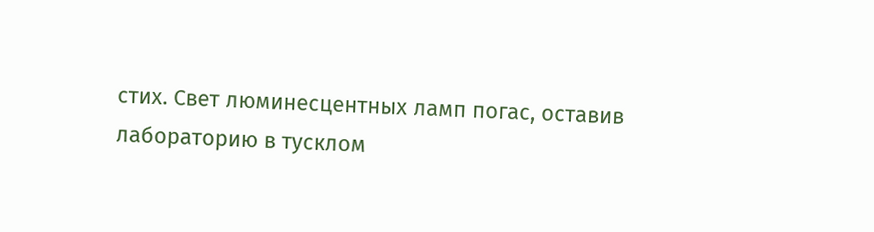стих. Свет люминесцентных ламп погас, оставив лабораторию в тусклом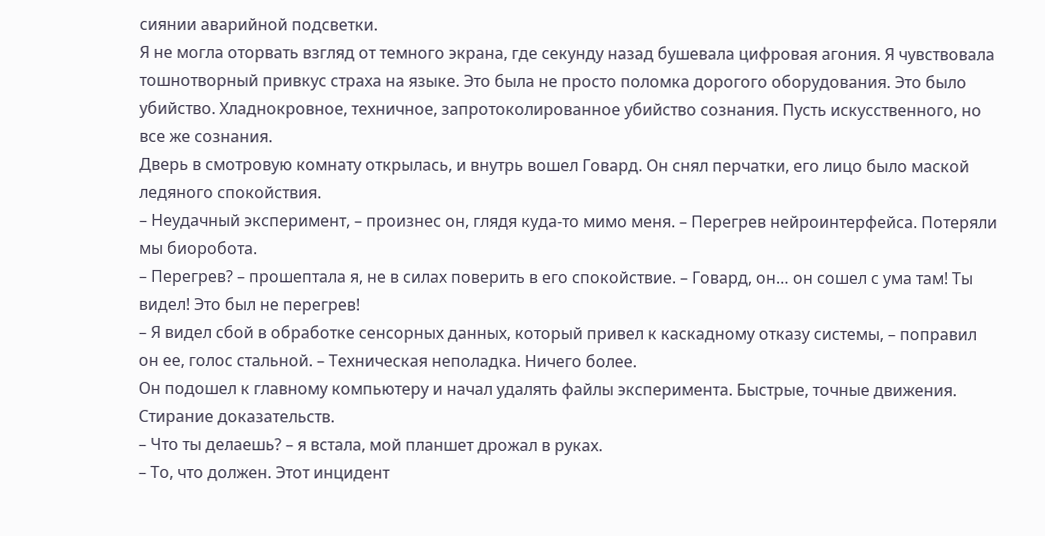сиянии аварийной подсветки.
Я не могла оторвать взгляд от темного экрана, где секунду назад бушевала цифровая агония. Я чувствовала тошнотворный привкус страха на языке. Это была не просто поломка дорогого оборудования. Это было убийство. Хладнокровное, техничное, запротоколированное убийство сознания. Пусть искусственного, но все же сознания.
Дверь в смотровую комнату открылась, и внутрь вошел Говард. Он снял перчатки, его лицо было маской ледяного спокойствия.
– Неудачный эксперимент, – произнес он, глядя куда-то мимо меня. – Перегрев нейроинтерфейса. Потеряли мы биоробота.
– Перегрев? – прошептала я, не в силах поверить в его спокойствие. – Говард, он… он сошел с ума там! Ты видел! Это был не перегрев!
– Я видел сбой в обработке сенсорных данных, который привел к каскадному отказу системы, – поправил он ее, голос стальной. – Техническая неполадка. Ничего более.
Он подошел к главному компьютеру и начал удалять файлы эксперимента. Быстрые, точные движения. Стирание доказательств.
– Что ты делаешь? – я встала, мой планшет дрожал в руках.
– То, что должен. Этот инцидент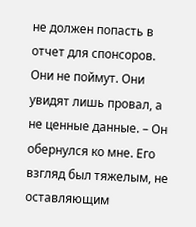не должен попасть в отчет для спонсоров. Они не поймут. Они увидят лишь провал, а не ценные данные. – Он обернулся ко мне. Его взгляд был тяжелым, не оставляющим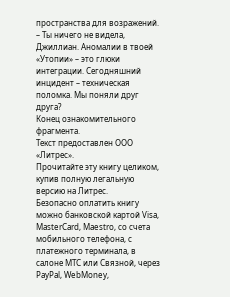пространства для возражений. – Ты ничего не видела, Джиллиан. Аномалии в твоей «Утопии» – это глюки интеграции. Сегодняшний инцидент – техническая поломка. Мы поняли друг друга?
Конец ознакомительного фрагмента.
Текст предоставлен ООО «Литрес».
Прочитайте эту книгу целиком, купив полную легальную версию на Литрес.
Безопасно оплатить книгу можно банковской картой Visa, MasterCard, Maestro, со счета мобильного телефона, с платежного терминала, в салоне МТС или Связной, через PayPal, WebMoney,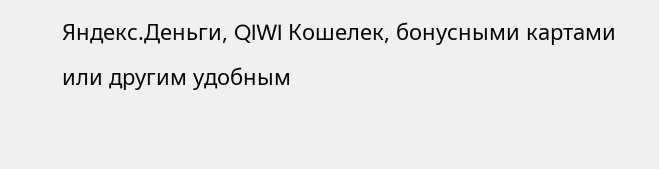Яндекс.Деньги, QIWI Кошелек, бонусными картами или другим удобным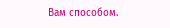Вам способом.